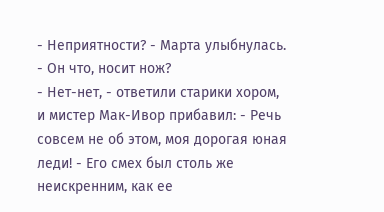- Неприятности? - Марта улыбнулась. - Он что, носит нож?
- Нет-нет, - ответили старики хором, и мистер Мак-Ивор прибавил: - Речь совсем не об этом, моя дорогая юная леди! - Его смех был столь же неискренним, как ее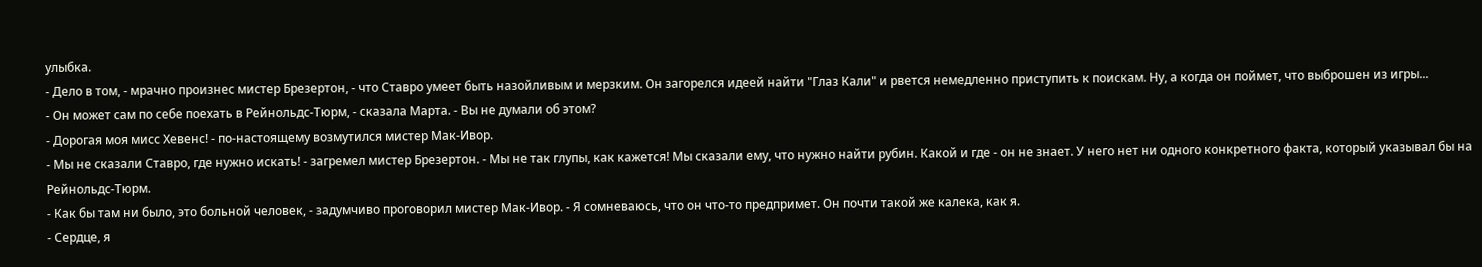улыбка.
- Дело в том, - мрачно произнес мистер Брезертон, - что Ставро умеет быть назойливым и мерзким. Он загорелся идеей найти "Глаз Кали" и рвется немедленно приступить к поискам. Ну, а когда он поймет, что выброшен из игры...
- Он может сам по себе поехать в Рейнольдс-Тюрм, - сказала Марта. - Вы не думали об этом?
- Дорогая моя мисс Хевенс! - по-настоящему возмутился мистер Мак-Ивор.
- Мы не сказали Ставро, где нужно искать! - загремел мистер Брезертон. - Мы не так глупы, как кажется! Мы сказали ему, что нужно найти рубин. Какой и где - он не знает. У него нет ни одного конкретного факта, который указывал бы на Рейнольдс-Тюрм.
- Как бы там ни было, это больной человек, - задумчиво проговорил мистер Мак-Ивор. - Я сомневаюсь, что он что-то предпримет. Он почти такой же калека, как я.
- Сердце, я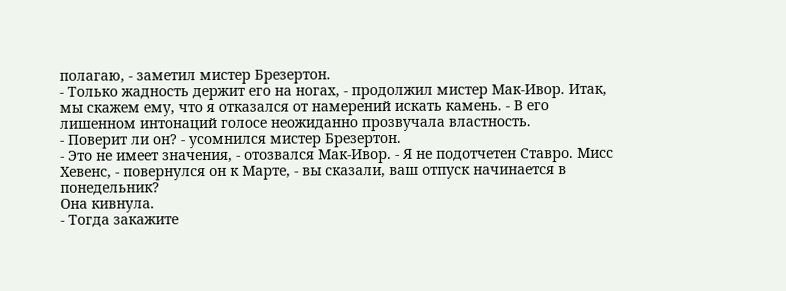полагаю, - заметил мистер Брезертон.
- Только жадность держит его на ногах, - продолжил мистер Мак-Ивор. Итак, мы скажем ему, что я отказался от намерений искать камень. - В его лишенном интонаций голосе неожиданно прозвучала властность.
- Поверит ли он? - усомнился мистер Брезертон.
- Это не имеет значения, - отозвался Мак-Ивор. - Я не подотчетен Ставро. Мисс Хевенс, - повернулся он к Марте, - вы сказали, ваш отпуск начинается в понедельник?
Она кивнула.
- Тогда закажите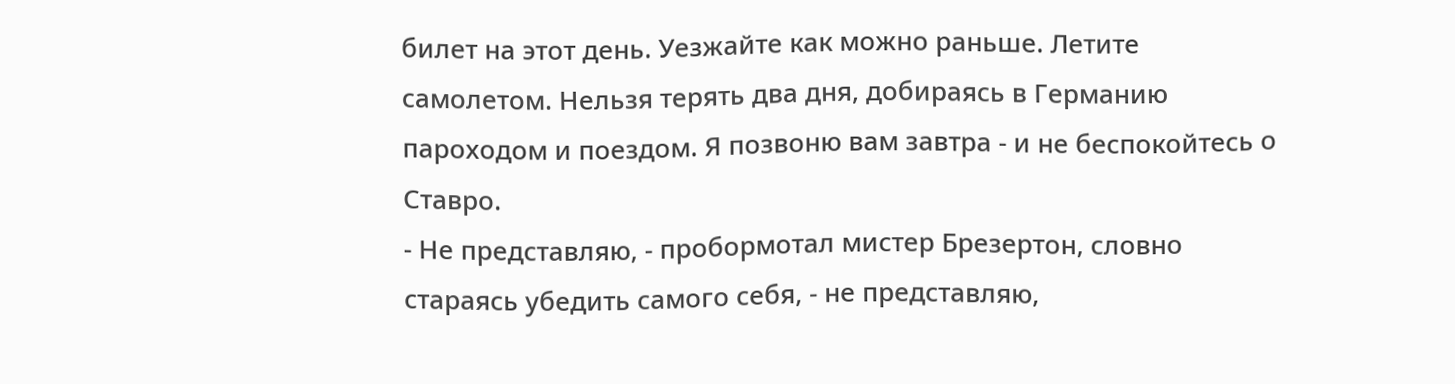билет на этот день. Уезжайте как можно раньше. Летите самолетом. Нельзя терять два дня, добираясь в Германию пароходом и поездом. Я позвоню вам завтра - и не беспокойтесь о Ставро.
- Не представляю, - пробормотал мистер Брезертон, словно стараясь убедить самого себя, - не представляю,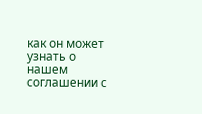как он может узнать о нашем соглашении с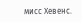мисс Хевенс.